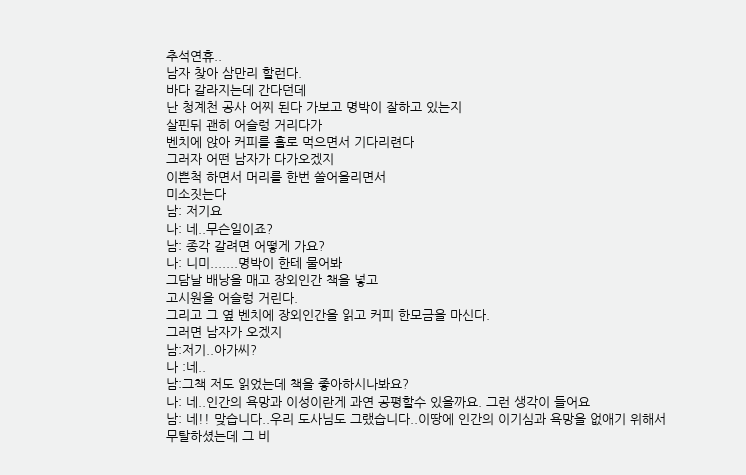추석연휴..
남자 찾아 삼만리 할런다.
바다 갈라지는데 간다던데
난 청계천 공사 어찌 된다 가보고 명박이 잘하고 있는지
살핀뒤 괜히 어슬렁 거리다가
벤치에 앉아 커피를 홀로 먹으면서 기다리련다
그러자 어떤 남자가 다가오겠지
이쁜척 하면서 머리를 한번 쓸어올리면서
미소짓는다
남: 저기요
나: 네..무슨일이죠?
남: 종각 갈려면 어떻게 가요?
나: 니미.......명박이 한테 물어봐
그담날 배낭을 매고 장외인간 책을 넣고
고시원을 어슬렁 거린다.
그리고 그 옆 벤치에 장외인간을 읽고 커피 한모금을 마신다.
그러면 남자가 오겠지
남:저기..아가씨?
나 :네..
남:그책 저도 읽었는데 책을 좋아하시나봐요?
나: 네..인간의 욕망과 이성이란게 과연 공평할수 있을까요. 그런 생각이 들어요
남: 네!! 맞습니다..우리 도사님도 그랬습니다..이땅에 인간의 이기심과 욕망을 없애기 위해서
무탈하셨는데 그 비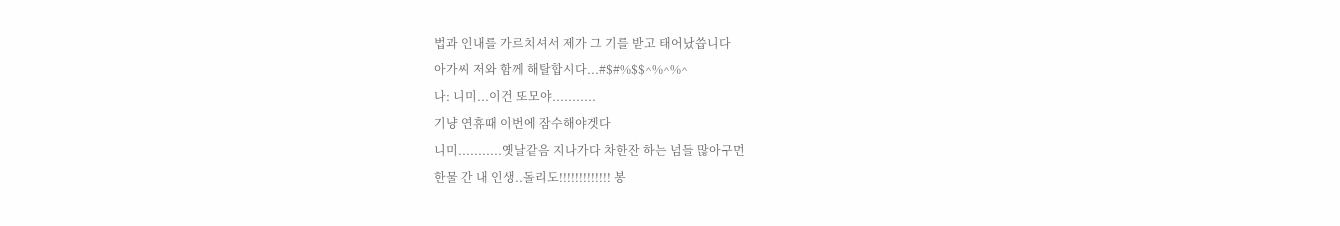법과 인내를 가르치셔서 제가 그 기를 받고 태어났씁니다
아가씨 저와 함께 해탈합시다...#$#%$$^%^%^
나: 니미...이건 또모야...........
기냥 연휴때 이번에 잠수해야겟다
니미...........옛날같음 지나가다 차한잔 하는 넘들 많아구먼
한물 간 내 인생..돌리도!!!!!!!!!!!!! 봉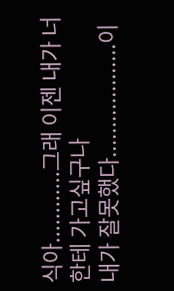식아............그래 이젠 내가 너한테 가고싶구나
내가 잘못했다...................이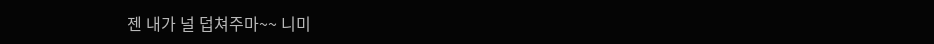젠 내가 널 덥쳐주마~~ 니미